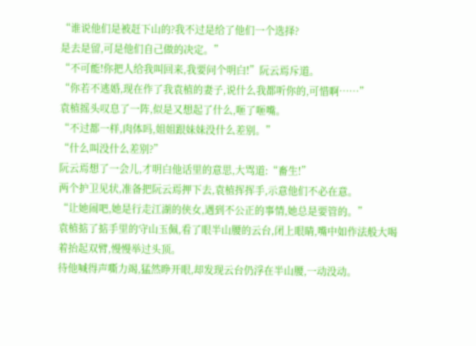“谁说他们是被赶下山的?我不过是给了他们一个选择?
是去是留,可是他们自己做的决定。”
“不可能!你把人给我叫回来,我要问个明白!”阮云焉斥道。
“你若不逃婚,现在作了我袁植的妻子,说什么我都听你的,可惜啊……”
袁植摇头叹息了一阵,似是又想起了什么,咂了咂嘴。
“不过都一样,肉体吗,姐姐跟妹妹没什么差别。”
“什么叫没什么差别?”
阮云焉想了一会儿,才明白他话里的意思,大骂道:“畜生!”
两个护卫见状,准备把阮云焉押下去,袁植挥挥手,示意他们不必在意。
“让她闹吧,她是行走江湖的侠女,遇到不公正的事情,她总是要管的。”
袁植掂了掂手里的守山玉佩,看了眼半山腰的云台,闭上眼睛,嘴中如作法般大喝着抬起双臂,慢慢举过头顶。
待他喊得声嘶力竭,猛然睁开眼,却发现云台仍浮在半山腰,一动没动。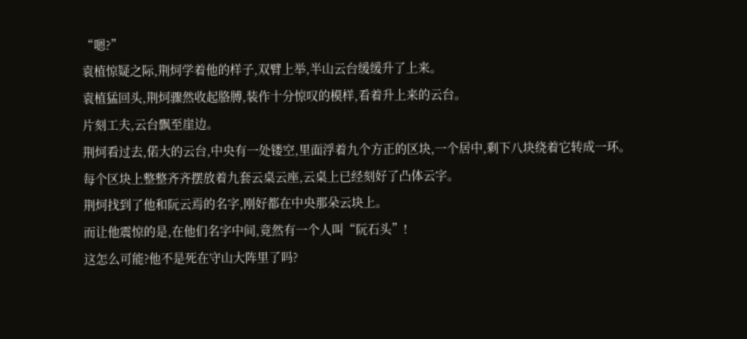“嗯?”
袁植惊疑之际,荆炣学着他的样子,双臂上举,半山云台缓缓升了上来。
袁植猛回头,荆炣骤然收起胳膊,装作十分惊叹的模样,看着升上来的云台。
片刻工夫,云台飘至崖边。
荆炣看过去,偌大的云台,中央有一处镂空,里面浮着九个方正的区块,一个居中,剩下八块绕着它转成一环。
每个区块上整整齐齐摆放着九套云桌云座,云桌上已经刻好了凸体云字。
荆炣找到了他和阮云焉的名字,刚好都在中央那朵云块上。
而让他震惊的是,在他们名字中间,竟然有一个人叫“阮石头”!
这怎么可能?他不是死在守山大阵里了吗?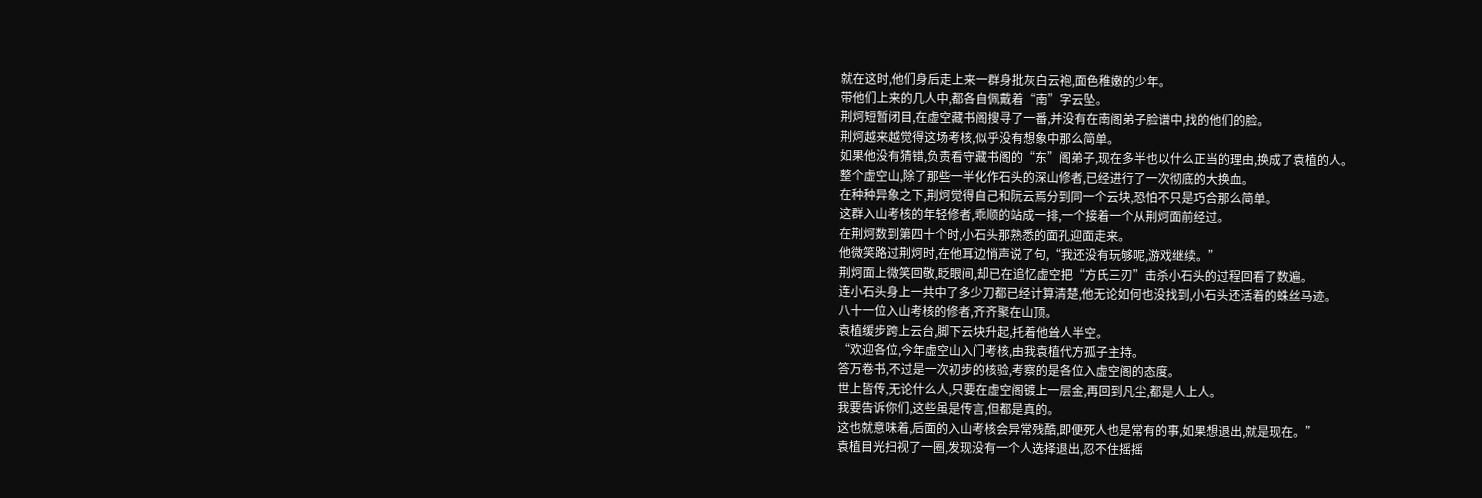就在这时,他们身后走上来一群身批灰白云袍,面色稚嫩的少年。
带他们上来的几人中,都各自佩戴着“南”字云坠。
荆炣短暂闭目,在虚空藏书阁搜寻了一番,并没有在南阁弟子脸谱中,找的他们的脸。
荆炣越来越觉得这场考核,似乎没有想象中那么简单。
如果他没有猜错,负责看守藏书阁的“东”阁弟子,现在多半也以什么正当的理由,换成了袁植的人。
整个虚空山,除了那些一半化作石头的深山修者,已经进行了一次彻底的大换血。
在种种异象之下,荆炣觉得自己和阮云焉分到同一个云块,恐怕不只是巧合那么简单。
这群入山考核的年轻修者,乖顺的站成一排,一个接着一个从荆炣面前经过。
在荆炣数到第四十个时,小石头那熟悉的面孔迎面走来。
他微笑路过荆炣时,在他耳边悄声说了句,“我还没有玩够呢,游戏继续。”
荆炣面上微笑回敬,眨眼间,却已在追忆虚空把“方氏三刃”击杀小石头的过程回看了数遍。
连小石头身上一共中了多少刀都已经计算清楚,他无论如何也没找到,小石头还活着的蛛丝马迹。
八十一位入山考核的修者,齐齐聚在山顶。
袁植缓步跨上云台,脚下云块升起,托着他耸人半空。
“欢迎各位,今年虚空山入门考核,由我袁植代方孤子主持。
答万卷书,不过是一次初步的核验,考察的是各位入虚空阁的态度。
世上皆传,无论什么人,只要在虚空阁镀上一层金,再回到凡尘,都是人上人。
我要告诉你们,这些虽是传言,但都是真的。
这也就意味着,后面的入山考核会异常残酷,即便死人也是常有的事,如果想退出,就是现在。”
袁植目光扫视了一圈,发现没有一个人选择退出,忍不住摇摇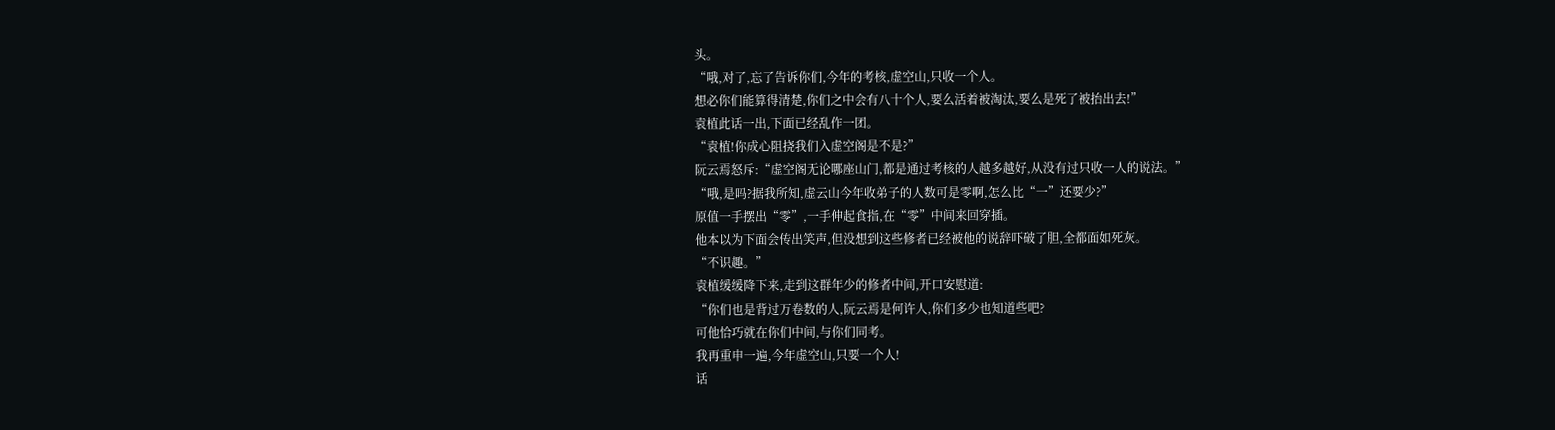头。
“哦,对了,忘了告诉你们,今年的考核,虚空山,只收一个人。
想必你们能算得清楚,你们之中会有八十个人,要么活着被淘汰,要么是死了被抬出去!”
袁植此话一出,下面已经乱作一团。
“袁植!你成心阻挠我们入虚空阁是不是?”
阮云焉怒斥:“虚空阁无论哪座山门,都是通过考核的人越多越好,从没有过只收一人的说法。”
“哦,是吗?据我所知,虚云山今年收弟子的人数可是零啊,怎么比“一”还要少?”
原值一手摆出“零”,一手伸起食指,在“零”中间来回穿插。
他本以为下面会传出笑声,但没想到这些修者已经被他的说辞吓破了胆,全都面如死灰。
“不识趣。”
袁植缓缓降下来,走到这群年少的修者中间,开口安慰道:
“你们也是背过万卷数的人,阮云焉是何许人,你们多少也知道些吧?
可他恰巧就在你们中间,与你们同考。
我再重申一遍,今年虚空山,只要一个人!
话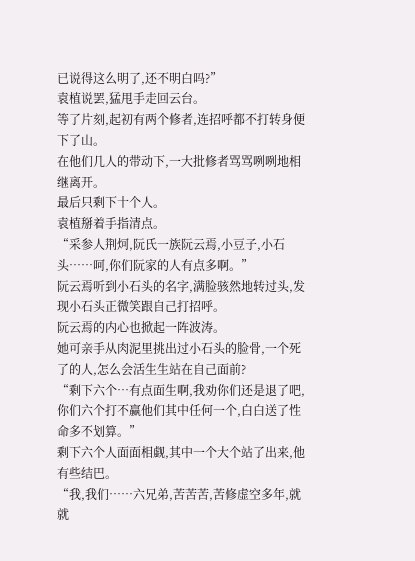已说得这么明了,还不明白吗?”
袁植说罢,猛甩手走回云台。
等了片刻,起初有两个修者,连招呼都不打转身便下了山。
在他们几人的带动下,一大批修者骂骂咧咧地相继离开。
最后只剩下十个人。
袁植掰着手指清点。
“采参人荆炣,阮氏一族阮云焉,小豆子,小石头……呵,你们阮家的人有点多啊。”
阮云焉听到小石头的名字,满脸骇然地转过头,发现小石头正微笑跟自己打招呼。
阮云焉的内心也掀起一阵波涛。
她可亲手从肉泥里挑出过小石头的脸骨,一个死了的人,怎么会活生生站在自己面前?
“剩下六个…有点面生啊,我劝你们还是退了吧,你们六个打不赢他们其中任何一个,白白送了性命多不划算。”
剩下六个人面面相觑,其中一个大个站了出来,他有些结巴。
“我,我们……六兄弟,苦苦苦,苦修虚空多年,就就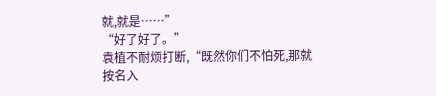就,就是……”
“好了好了。”
袁植不耐烦打断,“既然你们不怕死,那就按名入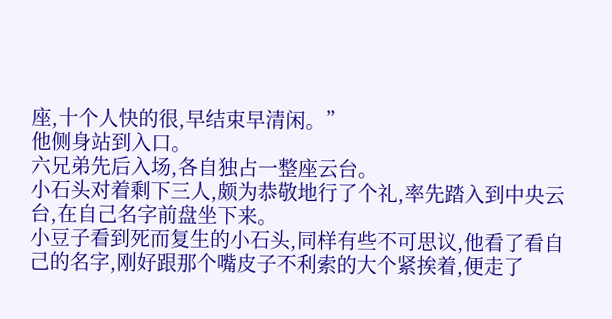座,十个人快的很,早结束早清闲。”
他侧身站到入口。
六兄弟先后入场,各自独占一整座云台。
小石头对着剩下三人,颇为恭敬地行了个礼,率先踏入到中央云台,在自己名字前盘坐下来。
小豆子看到死而复生的小石头,同样有些不可思议,他看了看自己的名字,刚好跟那个嘴皮子不利索的大个紧挨着,便走了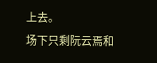上去。
场下只剩阮云焉和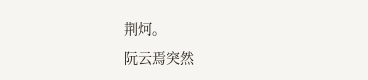荆炣。
阮云焉突然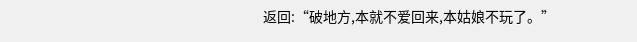返回:“破地方,本就不爱回来,本姑娘不玩了。”